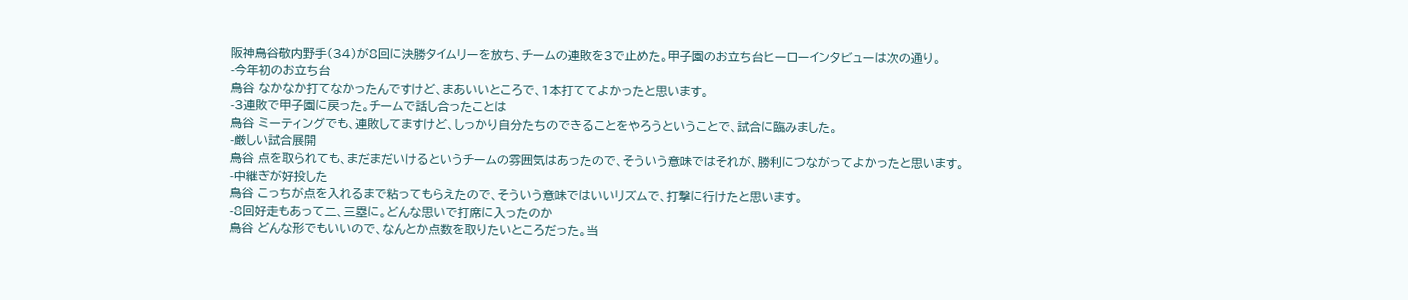阪神鳥谷敬内野手(34)が8回に決勝タイムリーを放ち、チームの連敗を3で止めた。甲子園のお立ち台ヒーローインタビューは次の通り。
-今年初のお立ち台
鳥谷 なかなか打てなかったんですけど、まあいいところで、1本打ててよかったと思います。
-3連敗で甲子園に戻った。チームで話し合ったことは
鳥谷 ミーティングでも、連敗してますけど、しっかり自分たちのできることをやろうということで、試合に臨みました。
-厳しい試合展開
鳥谷 点を取られても、まだまだいけるというチームの雰囲気はあったので、そういう意味ではそれが、勝利につながってよかったと思います。
-中継ぎが好投した
鳥谷 こっちが点を入れるまで粘ってもらえたので、そういう意味ではいいリズムで、打撃に行けたと思います。
-8回好走もあって二、三塁に。どんな思いで打席に入ったのか
鳥谷 どんな形でもいいので、なんとか点数を取りたいところだった。当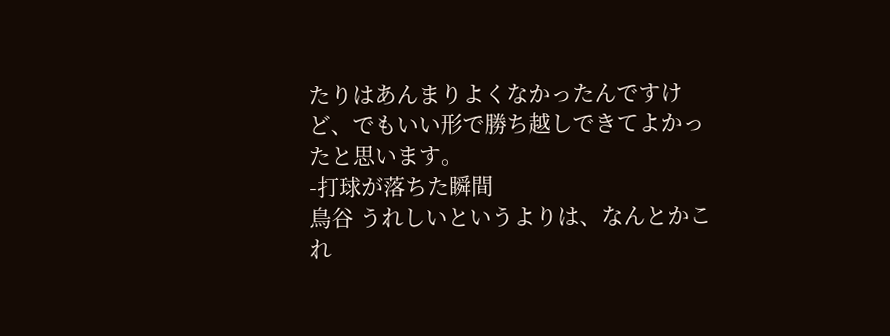たりはあんまりよくなかったんですけど、でもいい形で勝ち越しできてよかったと思います。
-打球が落ちた瞬間
鳥谷 うれしいというよりは、なんとかこれ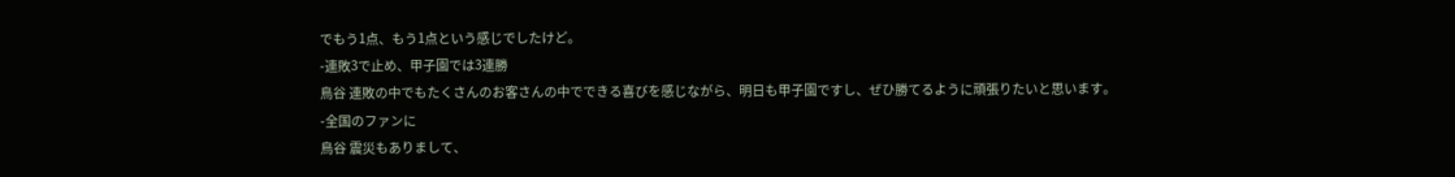でもう1点、もう1点という感じでしたけど。
-連敗3で止め、甲子園では3連勝
鳥谷 連敗の中でもたくさんのお客さんの中でできる喜びを感じながら、明日も甲子園ですし、ぜひ勝てるように頑張りたいと思います。
-全国のファンに
鳥谷 震災もありまして、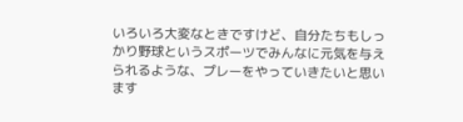いろいろ大変なときですけど、自分たちもしっかり野球というスポーツでみんなに元気を与えられるような、プレーをやっていきたいと思います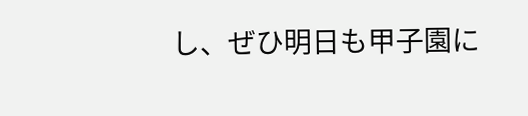し、ぜひ明日も甲子園に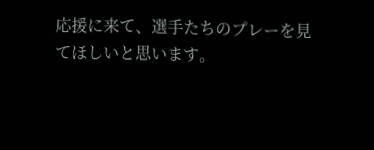応援に来て、選手たちのプレーを見てほしいと思います。